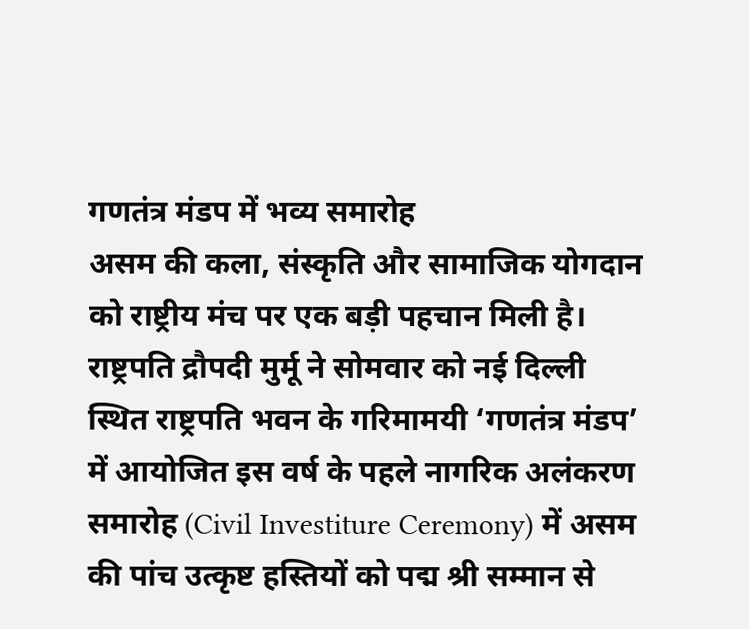गणतंत्र मंडप में भव्य समारोह
असम की कला, संस्कृति और सामाजिक योगदान को राष्ट्रीय मंच पर एक बड़ी पहचान मिली है। राष्ट्रपति द्रौपदी मुर्मू ने सोमवार को नई दिल्ली स्थित राष्ट्रपति भवन के गरिमामयी ‘गणतंत्र मंडप’ में आयोजित इस वर्ष के पहले नागरिक अलंकरण समारोह (Civil Investiture Ceremony) में असम की पांच उत्कृष्ट हस्तियों को पद्म श्री सम्मान से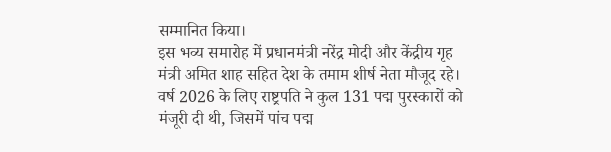सम्मानित किया।
इस भव्य समारोह में प्रधानमंत्री नरेंद्र मोदी और केंद्रीय गृह मंत्री अमित शाह सहित देश के तमाम शीर्ष नेता मौजूद रहे। वर्ष 2026 के लिए राष्ट्रपति ने कुल 131 पद्म पुरस्कारों को मंजूरी दी थी, जिसमें पांच पद्म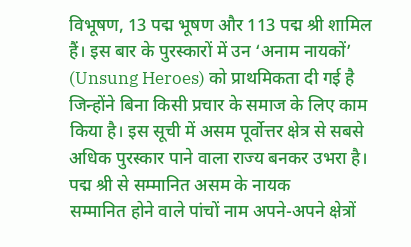विभूषण, 13 पद्म भूषण और 113 पद्म श्री शामिल हैं। इस बार के पुरस्कारों में उन ‘अनाम नायकों’ (Unsung Heroes) को प्राथमिकता दी गई है जिन्होंने बिना किसी प्रचार के समाज के लिए काम किया है। इस सूची में असम पूर्वोत्तर क्षेत्र से सबसे अधिक पुरस्कार पाने वाला राज्य बनकर उभरा है।
पद्म श्री से सम्मानित असम के नायक
सम्मानित होने वाले पांचों नाम अपने-अपने क्षेत्रों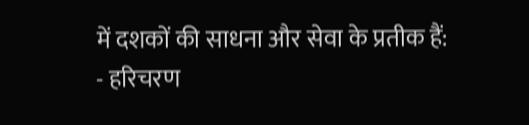में दशकों की साधना और सेवा के प्रतीक हैं:
- हरिचरण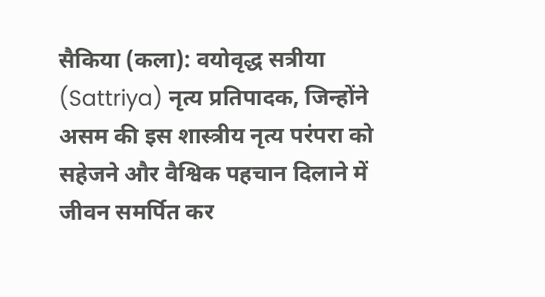सैकिया (कला): वयोवृद्ध सत्रीया (Sattriya) नृत्य प्रतिपादक, जिन्होंने असम की इस शास्त्रीय नृत्य परंपरा को सहेजने और वैश्विक पहचान दिलाने में जीवन समर्पित कर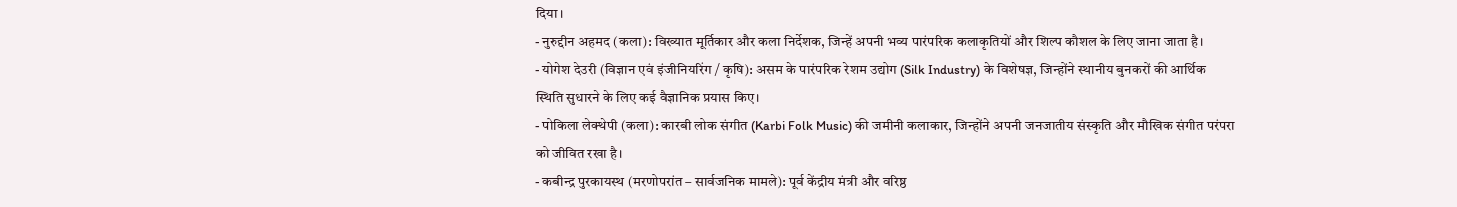दिया।
- नुरुद्दीन अहमद (कला): विख्यात मूर्तिकार और कला निर्देशक, जिन्हें अपनी भव्य पारंपरिक कलाकृतियों और शिल्प कौशल के लिए जाना जाता है।
- योगेश देउरी (विज्ञान एवं इंजीनियरिंग / कृषि): असम के पारंपरिक रेशम उद्योग (Silk Industry) के विशेषज्ञ, जिन्होंने स्थानीय बुनकरों की आर्थिक स्थिति सुधारने के लिए कई वैज्ञानिक प्रयास किए।
- पोकिला लेक्थेपी (कला): कारबी लोक संगीत (Karbi Folk Music) की जमीनी कलाकार, जिन्होंने अपनी जनजातीय संस्कृति और मौखिक संगीत परंपरा को जीवित रखा है।
- कबीन्द्र पुरकायस्थ (मरणोपरांत – सार्वजनिक मामले): पूर्व केंद्रीय मंत्री और वरिष्ठ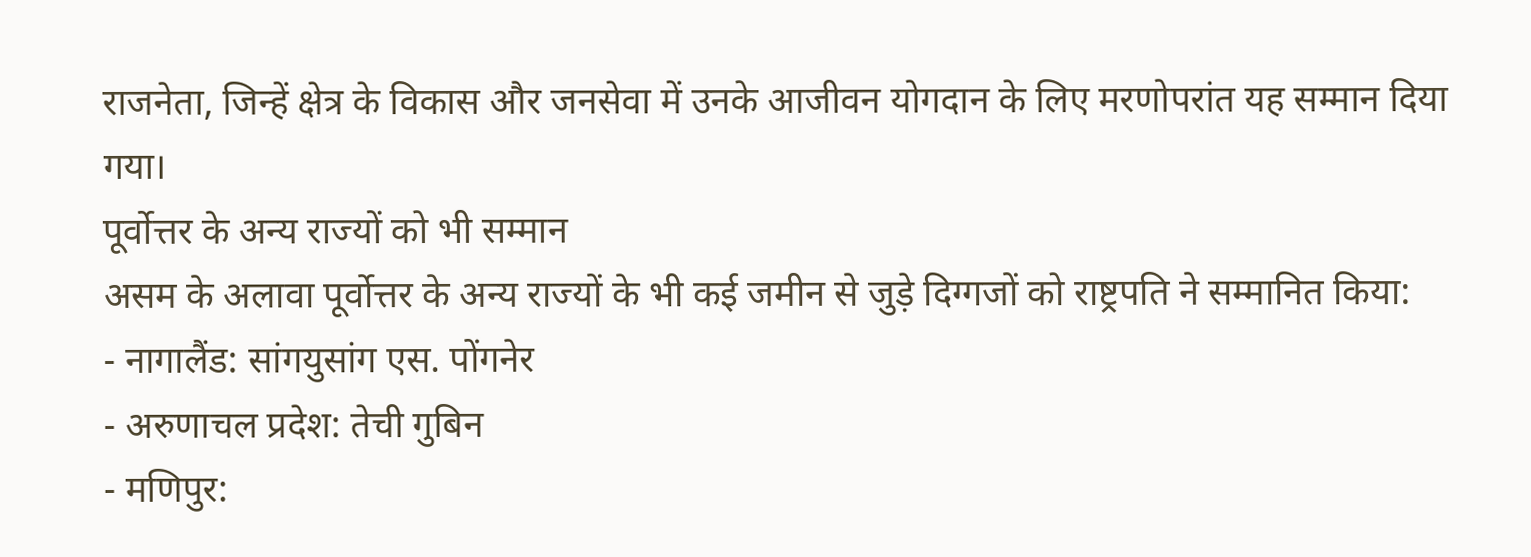राजनेता, जिन्हें क्षेत्र के विकास और जनसेवा में उनके आजीवन योगदान के लिए मरणोपरांत यह सम्मान दिया गया।
पूर्वोत्तर के अन्य राज्यों को भी सम्मान
असम के अलावा पूर्वोत्तर के अन्य राज्यों के भी कई जमीन से जुड़े दिग्गजों को राष्ट्रपति ने सम्मानित किया:
- नागालैंड: सांगयुसांग एस. पोंगनेर
- अरुणाचल प्रदेश: तेची गुबिन
- मणिपुर: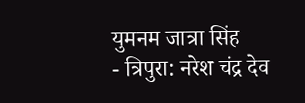युमनम जात्रा सिंह
- त्रिपुरा: नरेश चंद्र देव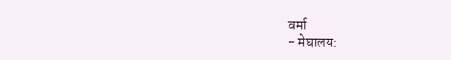वर्मा
- मेघालय: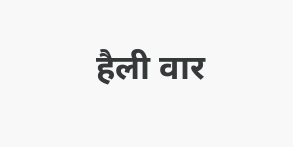हैली वार